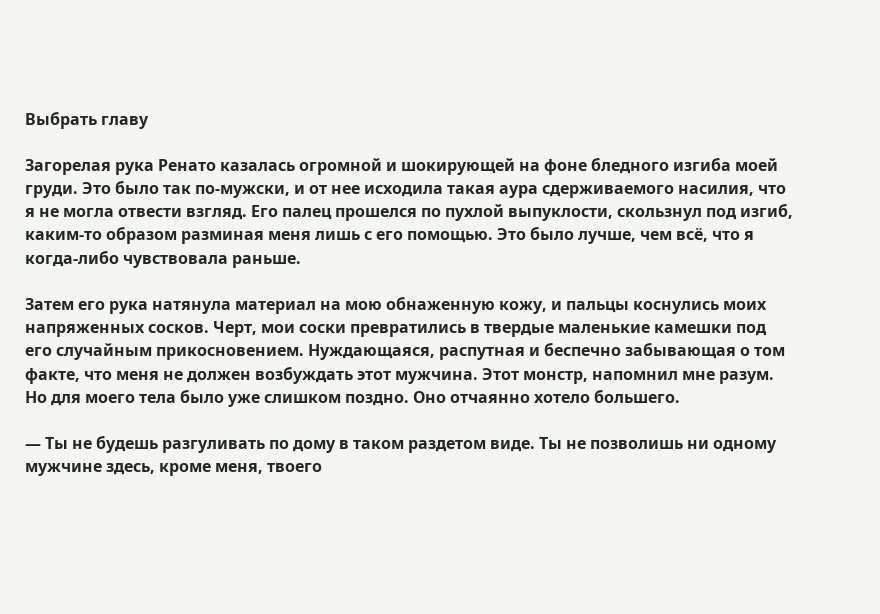Выбрать главу

Загорелая рука Ренато казалась огромной и шокирующей на фоне бледного изгиба моей груди. Это было так по-мужски, и от нее исходила такая аура сдерживаемого насилия, что я не могла отвести взгляд. Его палец прошелся по пухлой выпуклости, скользнул под изгиб, каким-то образом разминая меня лишь с его помощью. Это было лучше, чем всё, что я когда-либо чувствовала раньше.

Затем его рука натянула материал на мою обнаженную кожу, и пальцы коснулись моих напряженных сосков. Черт, мои соски превратились в твердые маленькие камешки под его случайным прикосновением. Нуждающаяся, распутная и беспечно забывающая о том факте, что меня не должен возбуждать этот мужчина. Этот монстр, напомнил мне разум. Но для моего тела было уже слишком поздно. Оно отчаянно хотело большего.

— Ты не будешь разгуливать по дому в таком раздетом виде. Ты не позволишь ни одному мужчине здесь, кроме меня, твоего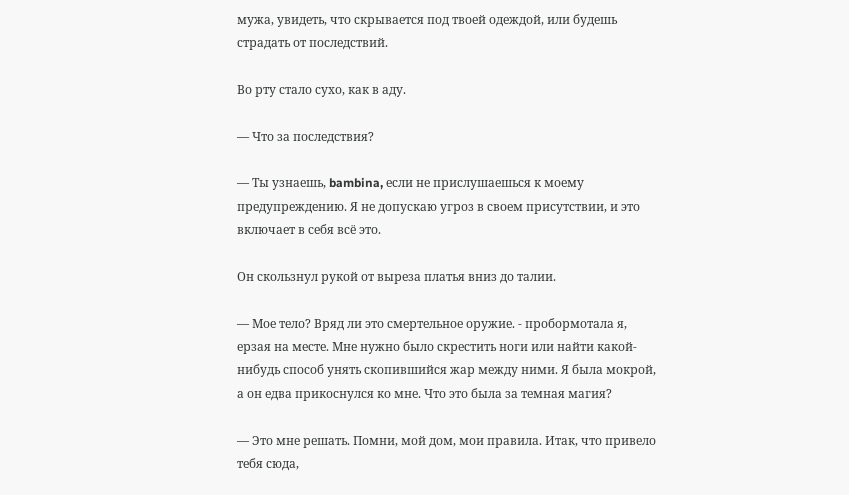мужа, увидеть, что скрывается под твоей одеждой, или будешь страдать от последствий.

Во рту стало сухо, как в аду.

— Что за последствия?

— Ты узнаешь, bambina, если не прислушаешься к моему предупреждению. Я не допускаю угроз в своем присутствии, и это включает в себя всё это.

Он скользнул рукой от выреза платья вниз до талии.

— Мое тело? Вряд ли это смертельное оружие. - пробормотала я, ерзая на месте. Мне нужно было скрестить ноги или найти какой-нибудь способ унять скопившийся жар между ними. Я была мокрой, а он едва прикоснулся ко мне. Что это была за темная магия?

— Это мне решать. Помни, мой дом, мои правила. Итак, что привело тебя сюда,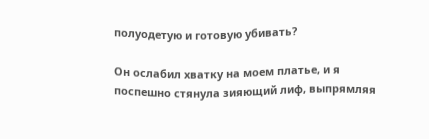полуодетую и готовую убивать?

Он ослабил хватку на моем платье, и я поспешно стянула зияющий лиф, выпрямляя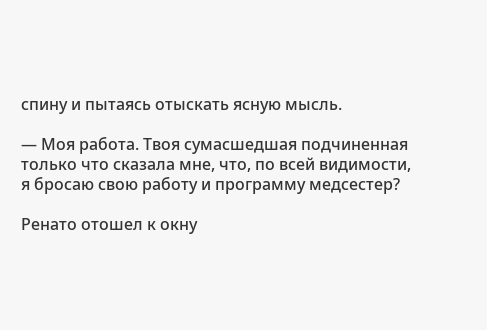спину и пытаясь отыскать ясную мысль.

— Моя работа. Твоя сумасшедшая подчиненная только что сказала мне, что, по всей видимости, я бросаю свою работу и программу медсестер?

Ренато отошел к окну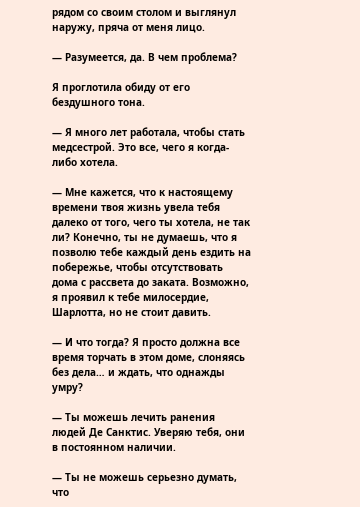рядом со своим столом и выглянул наружу, пряча от меня лицо.

— Разумеется, да. В чем проблема?

Я проглотила обиду от его бездушного тона.

— Я много лет работала, чтобы стать медсестрой. Это все, чего я когда-либо хотела.

— Мне кажется, что к настоящему времени твоя жизнь увела тебя далеко от того, чего ты хотела, не так ли? Конечно, ты не думаешь, что я позволю тебе каждый день ездить на побережье, чтобы отсутствовать дома с рассвета до заката. Возможно, я проявил к тебе милосердие, Шарлотта, но не стоит давить.

— И что тогда? Я просто должна все время торчать в этом доме, слоняясь без дела… и ждать, что однажды умру?

— Ты можешь лечить ранения людей Де Санктис. Уверяю тебя, они в постоянном наличии.

— Ты не можешь серьезно думать, что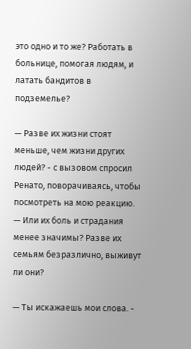это одно и то же? Работать в больнице, помогая людям, и латать бандитов в подземелье?

— Разве их жизни стоят меньше, чем жизни других людей? - с вызовом спросил Ренато, поворачиваясь, чтобы посмотреть на мою реакцию. — Или их боль и страдания менее значимы? Разве их семьям безразлично, выживут ли они?

— Ты искажаешь мои слова. -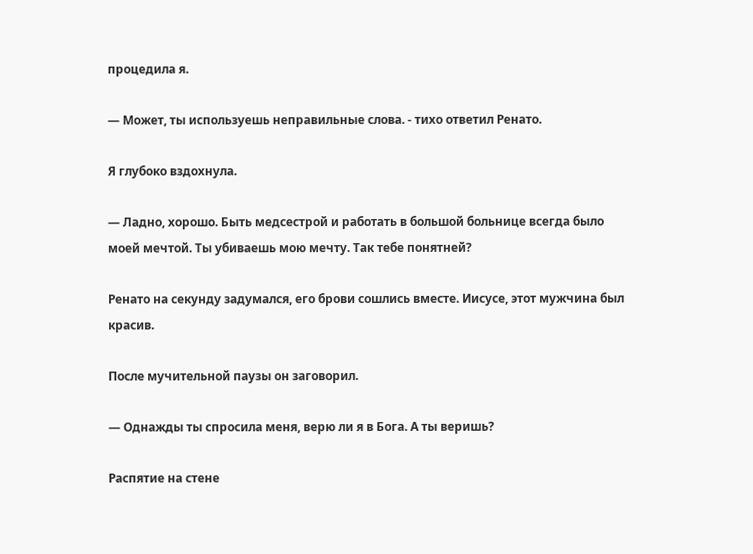процедила я.

— Может, ты используешь неправильные слова. - тихо ответил Ренато.

Я глубоко вздохнула.

— Ладно, хорошо. Быть медсестрой и работать в большой больнице всегда было моей мечтой. Ты убиваешь мою мечту. Так тебе понятней?

Ренато на секунду задумался, его брови сошлись вместе. Иисусе, этот мужчина был красив.

После мучительной паузы он заговорил.

— Однажды ты спросила меня, верю ли я в Бога. А ты веришь?

Распятие на стене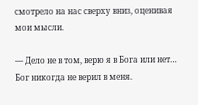смотрело на нас сверху вниз, оценивая мои мысли.

— Дело не в том, верю я в Бога или нет… Бог никогда не верил в меня.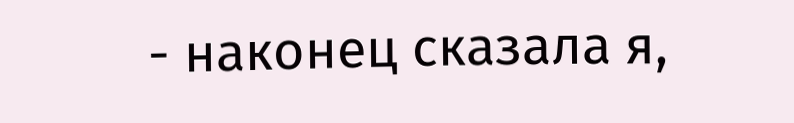- наконец сказала я,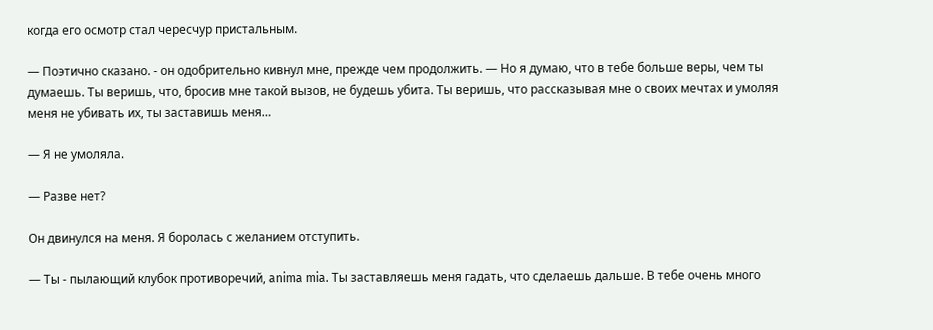когда его осмотр стал чересчур пристальным.

— Поэтично сказано. - он одобрительно кивнул мне, прежде чем продолжить. — Но я думаю, что в тебе больше веры, чем ты думаешь. Ты веришь, что, бросив мне такой вызов, не будешь убита. Ты веришь, что рассказывая мне о своих мечтах и умоляя меня не убивать их, ты заставишь меня…

— Я не умоляла.

— Разве нет?

Он двинулся на меня. Я боролась с желанием отступить.

— Ты - пылающий клубок противоречий, anima mia. Ты заставляешь меня гадать, что сделаешь дальше. В тебе очень много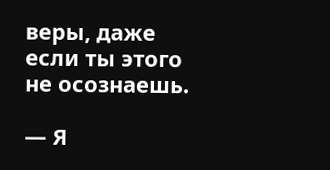веры, даже если ты этого не осознаешь.

— Я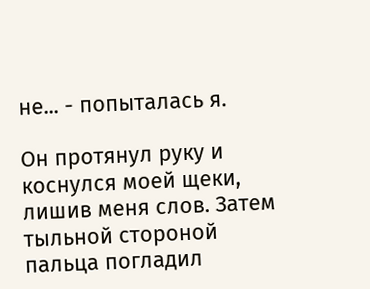не... - попыталась я.

Он протянул руку и коснулся моей щеки, лишив меня слов. Затем тыльной стороной пальца погладил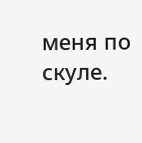меня по скуле.